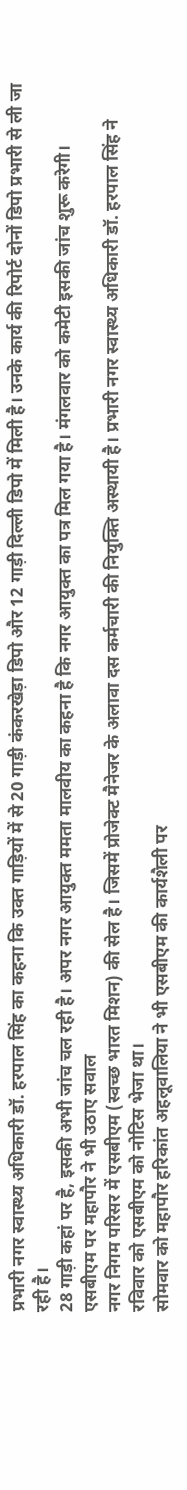प्रभारी नगर स्वास्थ्य अधिकारी डॉ. हरपाल सिंह का कहना कि उक्त गाड़ियों में से 20 गाड़ी कंकरखेड़ा डिपो और 12 गाड़ी दिल्ली डिपो में मिली है। उनके कार्य की रिपोर्ट दोनों डिपो प्रभारी से ली जा रही है।
28 गाड़ी कहां पर है, इसकी अभी जांच चल रही है। अपर नगर आयुक्त ममता मालवीय का कहना है कि नगर आयुक्त का पत्र मिल गया है। मंगलवार को कमेटी इसकी जांच शुरू करेगी।
एसबीएम पर महापौर ने भी उठाए सवाल
नगर निगम परिसर में एसबीएम (स्वच्छ भारत मिशन) की सेल है। जिसमें प्रोजेक्ट मैनेजर के अलावा दस कर्मचारी की नियुक्ति अस्थायी है। प्रभारी नगर स्वास्थ्य अधिकारी डॉ. हरपाल सिंह ने रविवार को एसबीएम को नोटिस भेजा था।
सोमवार को महापौर हरिकांत अहलूवालिया ने भी एसबीएम की कार्यशैली पर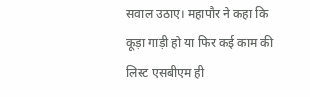सवाल उठाए। महापौर ने कहा कि कूड़ा गाड़ी हो या फिर कई काम की लिस्ट एसबीएम ही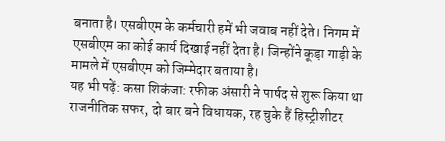बनाता है। एसबीएम के कर्मचारी हमें भी जवाब नहीं देते। निगम में एसबीएम का कोई कार्य दिखाई नहीं देता है। जिन्होंने कूड़ा गाड़ी के मामले में एसबीएम को जिम्मेदार बताया है।
यह भी पढ़ें: कसा शिकंजा: रफीक अंसारी ने पार्षद से शुरू किया था राजनीतिक सफर, दो बार बने विधायक, रह चुके हैं हिस्ट्रीशीटर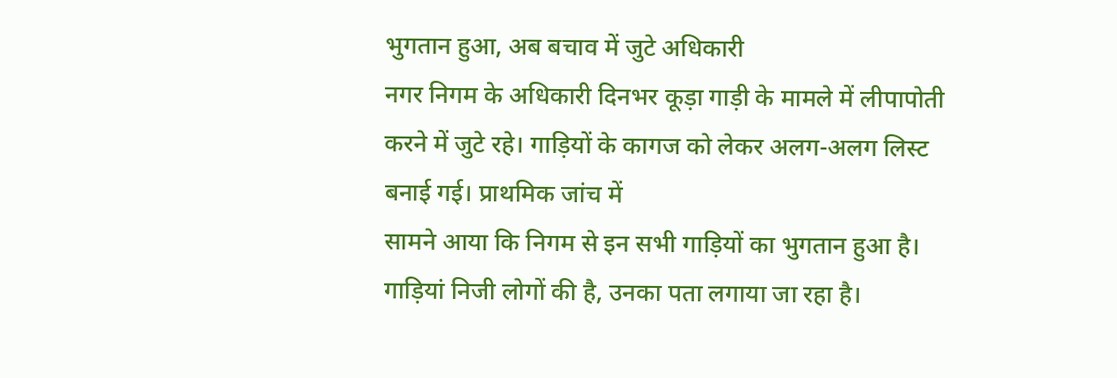भुगतान हुआ, अब बचाव में जुटे अधिकारी
नगर निगम के अधिकारी दिनभर कूड़ा गाड़ी के मामले में लीपापोती करने में जुटे रहे। गाड़ियों के कागज को लेकर अलग-अलग लिस्ट बनाई गई। प्राथमिक जांच में
सामने आया कि निगम से इन सभी गाड़ियों का भुगतान हुआ है।
गाड़ियां निजी लोगों की है, उनका पता लगाया जा रहा है।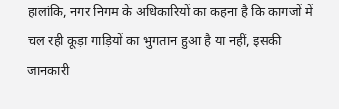हालांकि, नगर निगम के अधिकारियों का कहना है कि कागजों में चल रही कूड़ा गाड़ियों का भुगतान हुआ है या नहीं, इसकी जानकारी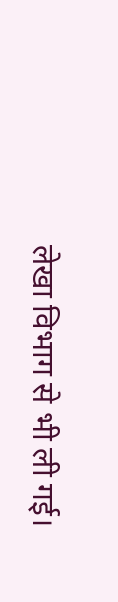लेखा विभाग से भी ली गई।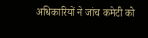अधिकारियों ने जांच कमेटी को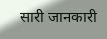सारी जानकारी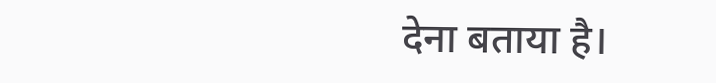देना बताया है।